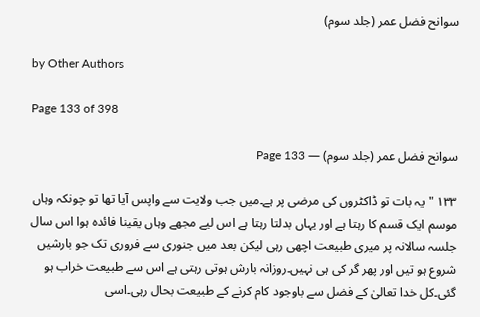سوانح فضل عمر (جلد سوم)

by Other Authors

Page 133 of 398

سوانح فضل عمر (جلد سوم) — Page 133

۱۳۳ " یہ بات تو ڈاکٹروں کی مرضی پر ہے۔میں جب ولایت سے واپس آیا تھا تو چونکہ وہاں موسم ایک قسم کا رہتا ہے اور یہاں بدلتا رہتا ہے اس لیے مجھے وہاں یقینا فائدہ ہوا اس سال جلسہ سالانہ پر میری طبیعت اچھی رہی لیکن بعد میں جنوری سے فروری تک جو بارشیں شروع ہو تیں اور پھر گر کی ہی نہیں۔روزانہ بارش ہوتی رہتی ہے اس سے طبیعت خراب ہو گئی۔کل خدا تعالیٰ کے فضل سے باوجود کام کرنے کے طبیعت بحال رہی۔اسی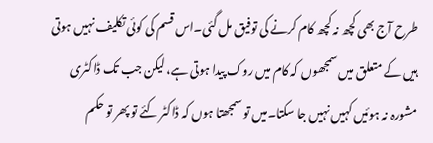طرح آج بھی کچھ نہ کچھ کام کرنے کی توفیق مل گئی۔اس قسم کی کوئی تکلیف نہیں ہوتی ہیں کے متعلق میں سمجھوں کہ کام میں روک پیدا ہوتی ہے، لیکن جب تک ڈاکٹری مشورہ نہ ہوئیں کہیں نہیں جا سکتا۔میں تو سمجھتا ہوں کہ ڈاکٹر کئے تو پھر تو حکم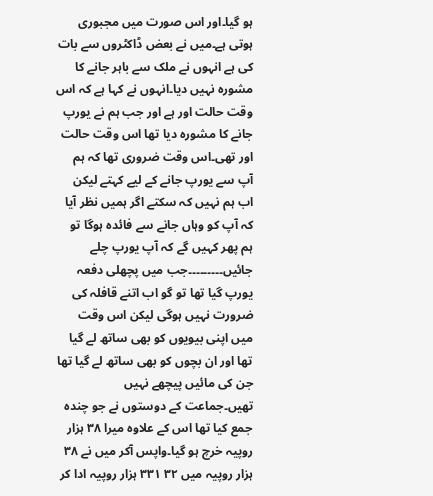ہو گیا۔اور اس صورت میں مجبوری ہوتی ہے۔میں نے بعض ڈاکٹروں سے بات کی ہے انہوں نے ملک سے باہر جانے کا مشورہ نہیں دیا۔انہوں نے کہا ہے کہ اس وقت حالت اور ہے اور جب ہم نے یورپ جانے کا مشورہ دیا تھا اس وقت حالت اور تھی۔اس وقت ضروری تھا کہ ہم آپ سے یورپ جانے کے لیے کہتے لیکن اب ہم نہیں کہ سکتے اگر ہمیں نظر آیا کہ آپ کو وہاں جانے سے فائدہ ہوگا تو ہم پھر کہیں گے کہ آپ یورپ چلے جائیں۔۔۔۔۔۔۔۔۔جب میں پچھلی دفعہ یورپ گیا تھا تو گو اب اتنے قافلہ کی ضرورت نہیں ہوگی لیکن اس وقت میں اپنی بیویوں کو بھی ساتھ لے گیا تھا اور ان بچوں کو بھی ساتھ لے گیا تھا جن کی مائیں پیچھے نہیں تھیں۔جماعت کے دوستوں نے جو چندہ جمع کیا تھا اس کے علاوہ میرا ۳۸ ہزار روپیہ خرچ ہو گیا۔واپس آکر میں نے ۳۸ ہزار روپیہ میں ۳۲ ۳۳۱ ہزار روپیہ ادا کر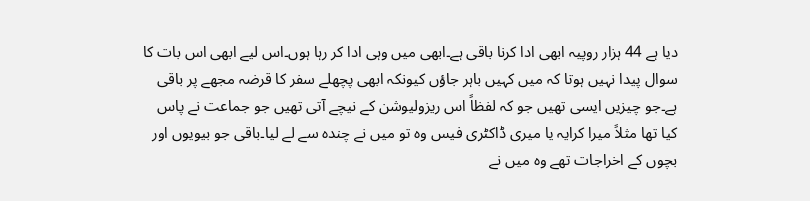دیا ہے 44 ہزار روپیہ ابھی ادا کرنا باقی ہے۔ابھی میں وہی ادا کر رہا ہوں۔اس لیے ابھی اس بات کا سوال پیدا نہیں ہوتا کہ میں کہیں باہر جاؤں کیونکہ ابھی پچھلے سفر کا قرضہ مجھے پر باقی ہے۔جو چیزیں ایسی تھیں جو کہ لفظاً اس ریزولیوشن کے نیچے آتی تھیں جو جماعت نے پاس کیا تھا مثلاً میرا کرایہ یا میری ڈاکٹری فیس وہ تو میں نے چندہ سے لے لیا۔باقی جو بیویوں اور بچوں کے اخراجات تھے وہ میں نے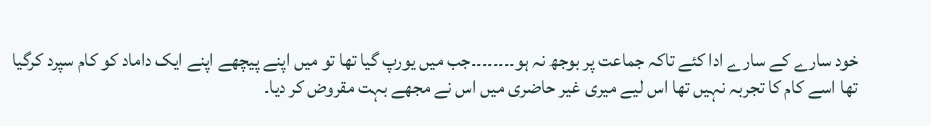خود سارے کے سارے ادا کئے تاکہ جماعت پر بوجھ نہ ہو۔۔۔۔۔۔۔۔جب میں یورپ گیا تھا تو میں اپنے پیچھے اپنے ایک داماد کو کام سپرد کرگیا تھا اسے کام کا تجربہ نہیں تھا اس لیے میری غیر حاضری میں اس نے مجھے بہت مقروض کر دیا۔